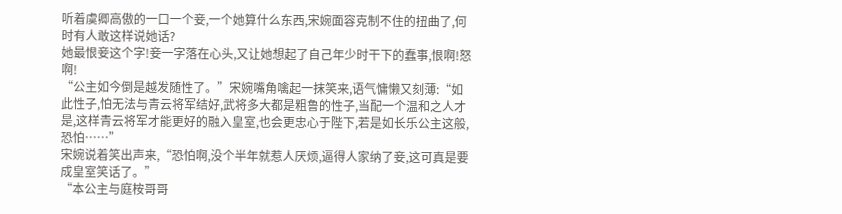听着虞卿高傲的一口一个妾,一个她算什么东西,宋婉面容克制不住的扭曲了,何时有人敢这样说她话?
她最恨妾这个字!妾一字落在心头,又让她想起了自己年少时干下的蠢事,恨啊!怒啊!
“公主如今倒是越发随性了。”宋婉嘴角噙起一抹笑来,语气慵懒又刻薄:“如此性子,怕无法与青云将军结好,武将多大都是粗鲁的性子,当配一个温和之人才是,这样青云将军才能更好的融入皇室,也会更忠心于陛下,若是如长乐公主这般,恐怕……”
宋婉说着笑出声来,“恐怕啊,没个半年就惹人厌烦,逼得人家纳了妾,这可真是要成皇室笑话了。”
“本公主与庭桉哥哥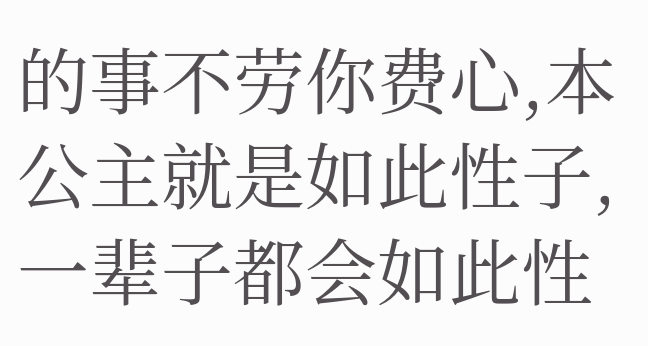的事不劳你费心,本公主就是如此性子,一辈子都会如此性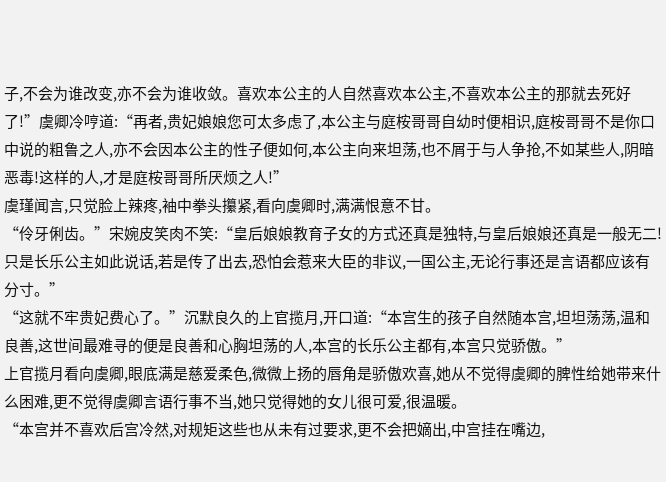子,不会为谁改变,亦不会为谁收敛。喜欢本公主的人自然喜欢本公主,不喜欢本公主的那就去死好了!”虞卿冷哼道:“再者,贵妃娘娘您可太多虑了,本公主与庭桉哥哥自幼时便相识,庭桉哥哥不是你口中说的粗鲁之人,亦不会因本公主的性子便如何,本公主向来坦荡,也不屑于与人争抢,不如某些人,阴暗恶毒!这样的人,才是庭桉哥哥所厌烦之人!”
虞瑾闻言,只觉脸上辣疼,袖中拳头攥紧,看向虞卿时,满满恨意不甘。
“伶牙俐齿。”宋婉皮笑肉不笑:“皇后娘娘教育子女的方式还真是独特,与皇后娘娘还真是一般无二!只是长乐公主如此说话,若是传了出去,恐怕会惹来大臣的非议,一国公主,无论行事还是言语都应该有分寸。”
“这就不牢贵妃费心了。”沉默良久的上官揽月,开口道:“本宫生的孩子自然随本宫,坦坦荡荡,温和良善,这世间最难寻的便是良善和心胸坦荡的人,本宫的长乐公主都有,本宫只觉骄傲。”
上官揽月看向虞卿,眼底满是慈爱柔色,微微上扬的唇角是骄傲欢喜,她从不觉得虞卿的脾性给她带来什么困难,更不觉得虞卿言语行事不当,她只觉得她的女儿很可爱,很温暖。
“本宫并不喜欢后宫冷然,对规矩这些也从未有过要求,更不会把嫡出,中宫挂在嘴边,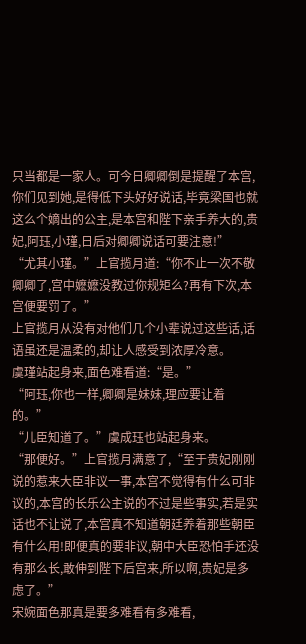只当都是一家人。可今日卿卿倒是提醒了本宫,你们见到她,是得低下头好好说话,毕竟梁国也就这么个嫡出的公主,是本宫和陛下亲手养大的,贵妃,阿珏,小瑾,日后对卿卿说话可要注意!”
“尤其小瑾。”上官揽月道:“你不止一次不敬卿卿了,宫中嬷嬷没教过你规矩么?再有下次,本宫便要罚了。”
上官揽月从没有对他们几个小辈说过这些话,话语虽还是温柔的,却让人感受到浓厚冷意。
虞瑾站起身来,面色难看道:“是。”
“阿珏,你也一样,卿卿是妹妹,理应要让着的。”
“儿臣知道了。”虞成珏也站起身来。
“那便好。”上官揽月满意了,“至于贵妃刚刚说的惹来大臣非议一事,本宫不觉得有什么可非议的,本宫的长乐公主说的不过是些事实,若是实话也不让说了,本宫真不知道朝廷养着那些朝臣有什么用!即便真的要非议,朝中大臣恐怕手还没有那么长,敢伸到陛下后宫来,所以啊,贵妃是多虑了。”
宋婉面色那真是要多难看有多难看,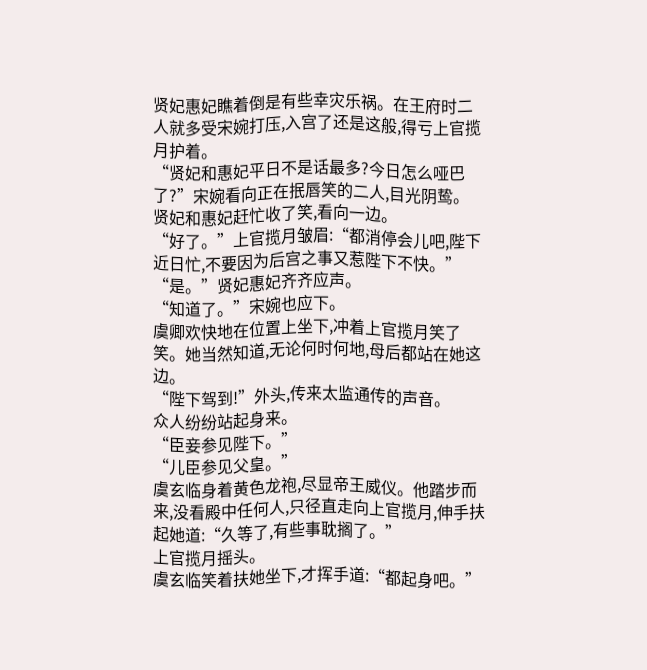贤妃惠妃瞧着倒是有些幸灾乐祸。在王府时二人就多受宋婉打压,入宫了还是这般,得亏上官揽月护着。
“贤妃和惠妃平日不是话最多?今日怎么哑巴了?”宋婉看向正在抿唇笑的二人,目光阴鸷。
贤妃和惠妃赶忙收了笑,看向一边。
“好了。”上官揽月皱眉:“都消停会儿吧,陛下近日忙,不要因为后宫之事又惹陛下不快。”
“是。”贤妃惠妃齐齐应声。
“知道了。”宋婉也应下。
虞卿欢快地在位置上坐下,冲着上官揽月笑了笑。她当然知道,无论何时何地,母后都站在她这边。
“陛下驾到!”外头,传来太监通传的声音。
众人纷纷站起身来。
“臣妾参见陛下。”
“儿臣参见父皇。”
虞玄临身着黄色龙袍,尽显帝王威仪。他踏步而来,没看殿中任何人,只径直走向上官揽月,伸手扶起她道:“久等了,有些事耽搁了。”
上官揽月摇头。
虞玄临笑着扶她坐下,才挥手道:“都起身吧。”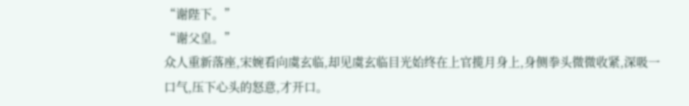“谢陛下。”
“谢父皇。”
众人重新落座,宋婉看向虞玄临,却见虞玄临目光始终在上官揽月身上,身侧拳头微微收紧,深吸一口气,压下心头的怒意,才开口。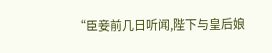“臣妾前几日听闻,陛下与皇后娘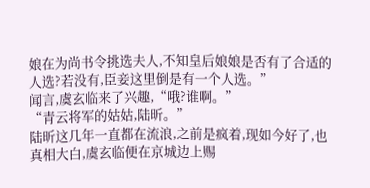娘在为尚书令挑选夫人,不知皇后娘娘是否有了合适的人选?若没有,臣妾这里倒是有一个人选。”
闻言,虞玄临来了兴趣,“哦?谁啊。”
“青云将军的姑姑,陆昕。”
陆昕这几年一直都在流浪,之前是疯着,现如今好了,也真相大白,虞玄临便在京城边上赐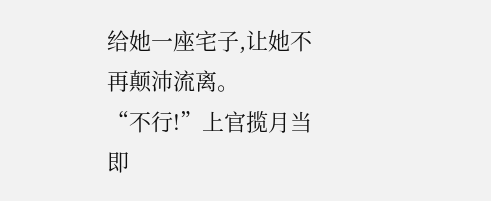给她一座宅子,让她不再颠沛流离。
“不行!”上官揽月当即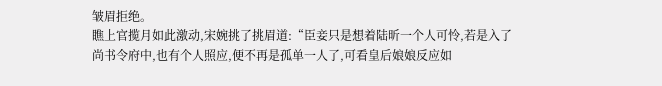皱眉拒绝。
瞧上官揽月如此激动,宋婉挑了挑眉道:“臣妾只是想着陆昕一个人可怜,若是入了尚书令府中,也有个人照应,便不再是孤单一人了,可看皇后娘娘反应如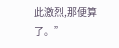此激烈,那便算了。”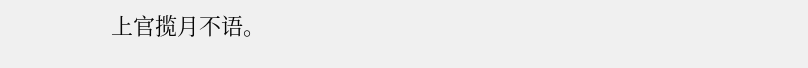上官揽月不语。